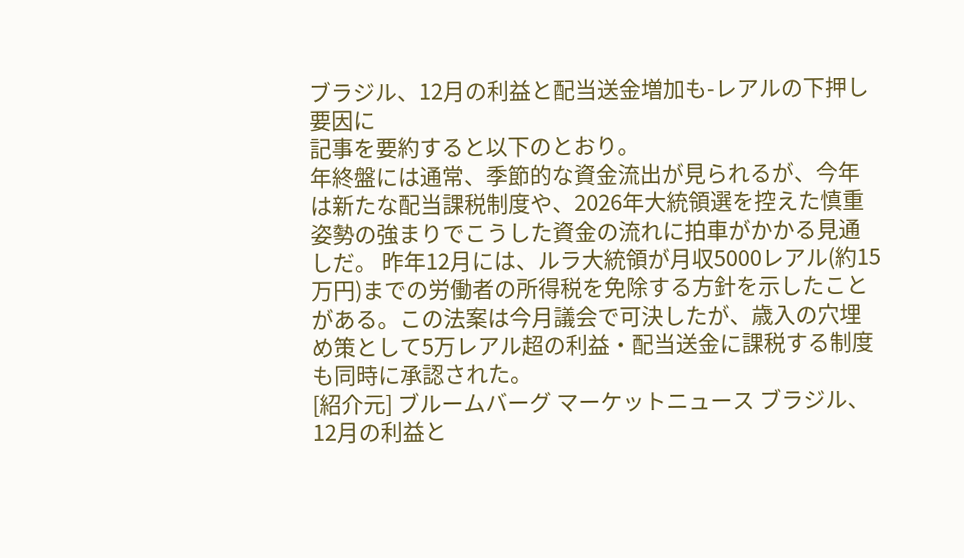ブラジル、12月の利益と配当送金増加も-レアルの下押し要因に
記事を要約すると以下のとおり。
年終盤には通常、季節的な資金流出が見られるが、今年は新たな配当課税制度や、2026年大統領選を控えた慎重姿勢の強まりでこうした資金の流れに拍車がかかる見通しだ。 昨年12月には、ルラ大統領が月収5000レアル(約15万円)までの労働者の所得税を免除する方針を示したことがある。この法案は今月議会で可決したが、歳入の穴埋め策として5万レアル超の利益・配当送金に課税する制度も同時に承認された。
[紹介元] ブルームバーグ マーケットニュース ブラジル、12月の利益と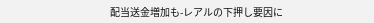配当送金増加も-レアルの下押し要因に